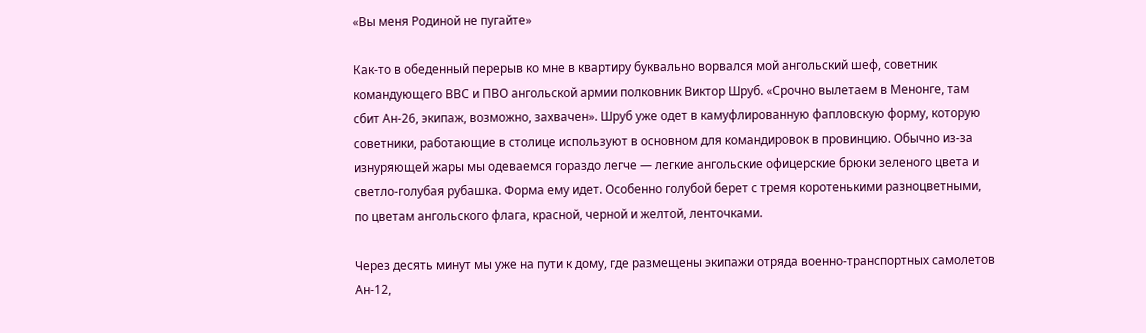«Вы меня Родиной не пугайте»

Как-то в обеденный перерыв ко мне в квартиру буквально ворвался мой ангольский шеф, советник командующего ВВС и ПВО ангольской армии полковник Виктор Шруб. «Срочно вылетаем в Менонге, там сбит Ан-26, экипаж, возможно, захвачен». Шруб уже одет в камуфлированную фапловскую форму, которую советники, работающие в столице используют в основном для командировок в провинцию. Обычно из-за изнуряющей жары мы одеваемся гораздо легче — легкие ангольские офицерские брюки зеленого цвета и светло-голубая рубашка. Форма ему идет. Особенно голубой берет с тремя коротенькими разноцветными, по цветам ангольского флага, красной, черной и желтой, ленточками.

Через десять минут мы уже на пути к дому, где размещены экипажи отряда военно-транспортных самолетов Ан-12,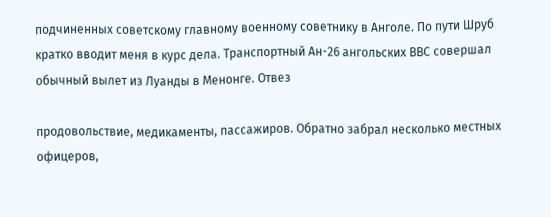подчиненных советскому главному военному советнику в Анголе. По пути Шруб кратко вводит меня в курс дела. Транспортный Ан-26 ангольских ВВС совершал обычный вылет из Луанды в Менонге. Отвез

продовольствие, медикаменты, пассажиров. Обратно забрал несколько местных офицеров,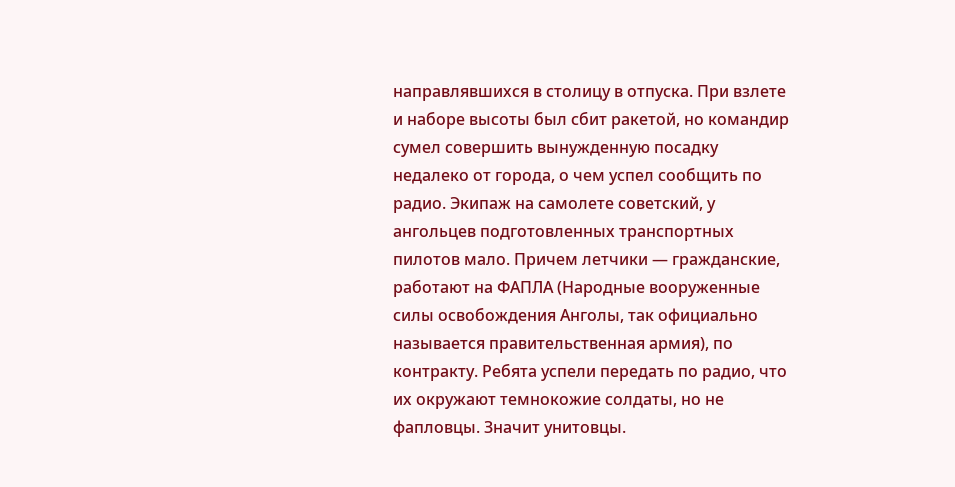направлявшихся в столицу в отпуска. При взлете и наборе высоты был сбит ракетой, но командир сумел совершить вынужденную посадку недалеко от города, о чем успел сообщить по радио. Экипаж на самолете советский, у ангольцев подготовленных транспортных пилотов мало. Причем летчики — гражданские, работают на ФАПЛА (Народные вооруженные силы освобождения Анголы, так официально называется правительственная армия), по контракту. Ребята успели передать по радио, что их окружают темнокожие солдаты, но не фапловцы. Значит унитовцы.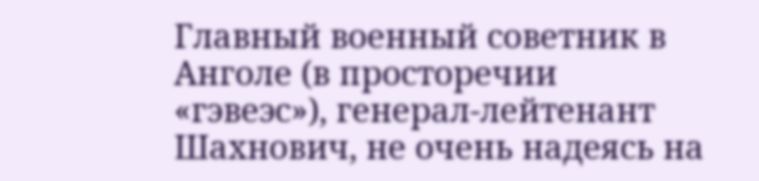Главный военный советник в Анголе (в просторечии «гэвеэс»), генерал-лейтенант Шахнович, не очень надеясь на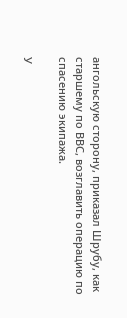ангольскую сторону, приказал Шрубу, как старшему по ВВС, возглавить операцию по спасению экипажа.

У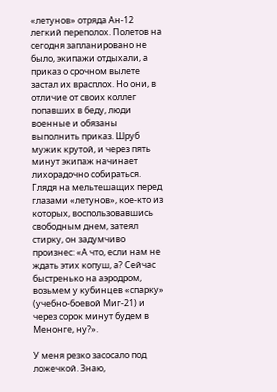«летунов» отряда Ан-12 легкий переполох. Полетов на сегодня запланировано не было, экипажи отдыхали, а приказ о срочном вылете застал их врасплох. Но они, в отличие от своих коллег попавших в беду, люди военные и обязаны выполнить приказ. Шруб мужик крутой, и через пять минут экипаж начинает лихорадочно собираться. Глядя на мельтешащих перед глазами «летунов», кое-кто из которых, воспользовавшись свободным днем, затеял стирку, он задумчиво произнес: «А что, если нам не ждать этих копуш, а? Сейчас быстренько на аэродром, возьмем у кубинцев «спарку» (учебно-боевой Миг-21) и через сорок минут будем в Менонге, ну?».

У меня резко засосало под ложечкой. Знаю,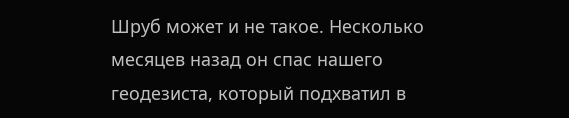Шруб может и не такое. Несколько месяцев назад он спас нашего геодезиста, который подхватил в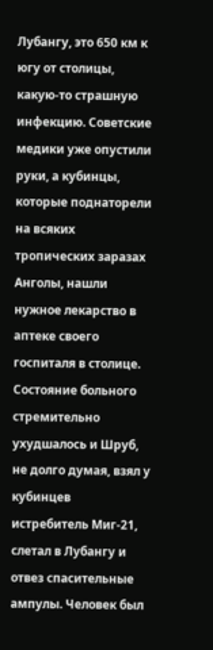Лубангу, это 650 км к югу от столицы, какую-то страшную инфекцию. Советские медики уже опустили руки, а кубинцы, которые поднаторели на всяких тропических заразах Анголы, нашли нужное лекарство в аптеке своего госпиталя в столице. Состояние больного стремительно ухудшалось и Шруб, не долго думая, взял у кубинцев истребитель Миг-21, слетал в Лубангу и отвез спасительные ампулы. Человек был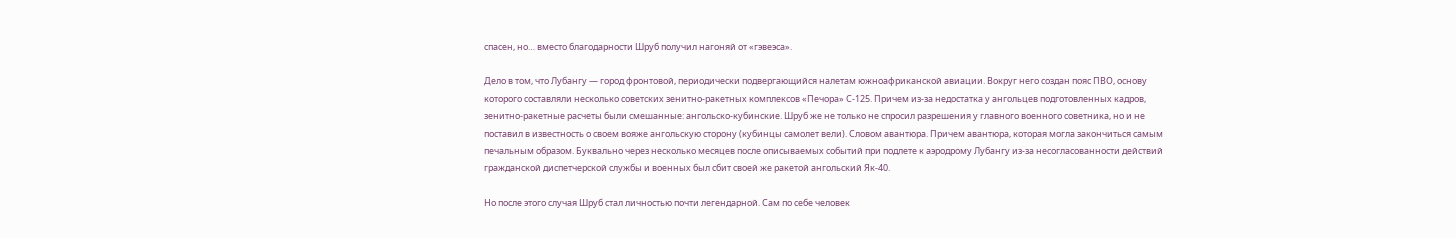спасен, но… вместо благодарности Шруб получил нагоняй от «гэвеэса».

Дело в том, что Лубангу — город фронтовой, периодически подвергающийся налетам южноафриканской авиации. Вокруг него создан пояс ПВО, основу которого составляли несколько советских зенитно-ракетных комплексов «Печора» С-125. Причем из-за недостатка у ангольцев подготовленных кадров, зенитно-ракетные расчеты были смешанные: ангольско-кубинские. Шруб же не только не спросил разрешения у главного военного советника, но и не поставил в известность о своем вояже ангольскую сторону (кубинцы самолет вели). Словом авантюра. Причем авантюра, которая могла закончиться самым печальным образом. Буквально через несколько месяцев после описываемых событий при подлете к аэродрому Лубангу из-за несогласованности действий гражданской диспетчерской службы и военных был сбит своей же ракетой ангольский Як-40.

Но после этого случая Шруб стал личностью почти легендарной. Сам по себе человек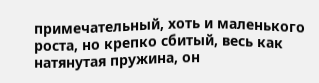примечательный, хоть и маленького роста, но крепко сбитый, весь как натянутая пружина, он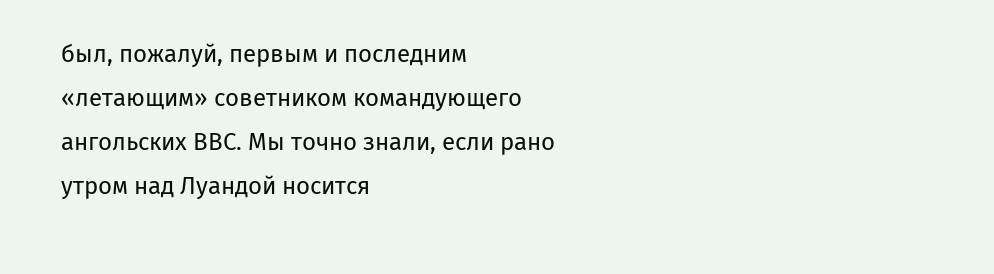был, пожалуй, первым и последним «летающим» советником командующего ангольских ВВС. Мы точно знали, если рано утром над Луандой носится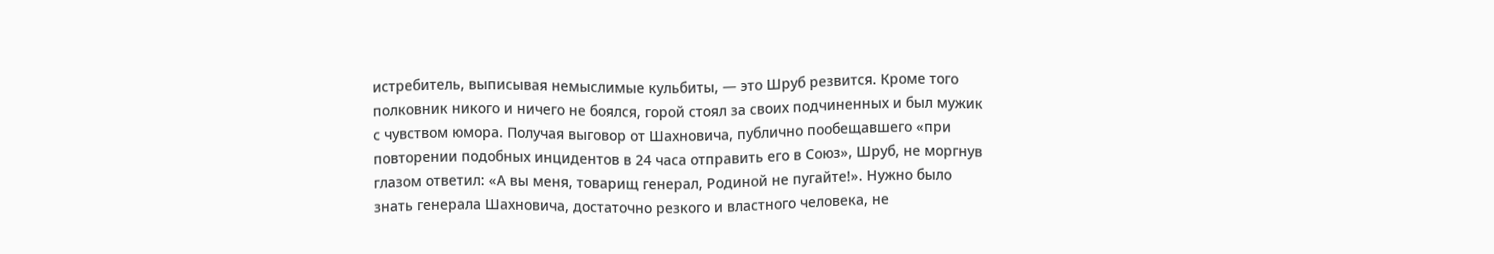истребитель, выписывая немыслимые кульбиты, — это Шруб резвится. Кроме того полковник никого и ничего не боялся, горой стоял за своих подчиненных и был мужик с чувством юмора. Получая выговор от Шахновича, публично пообещавшего «при повторении подобных инцидентов в 24 часа отправить его в Союз», Шруб, не моргнув глазом ответил: «А вы меня, товарищ генерал, Родиной не пугайте!». Нужно было знать генерала Шахновича, достаточно резкого и властного человека, не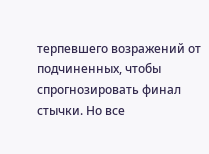терпевшего возражений от подчиненных, чтобы спрогнозировать финал стычки. Но все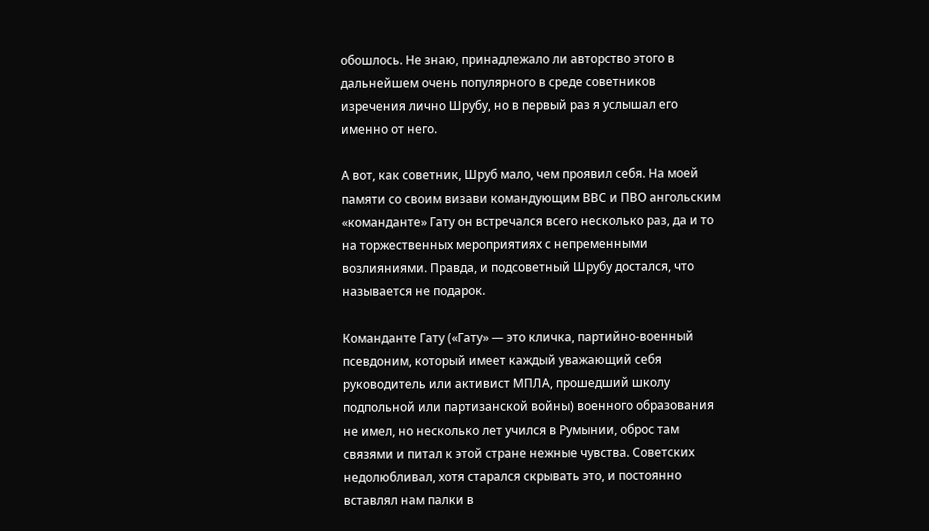обошлось. Не знаю, принадлежало ли авторство этого в дальнейшем очень популярного в среде советников изречения лично Шрубу, но в первый раз я услышал его именно от него.

А вот, как советник, Шруб мало, чем проявил себя. На моей памяти со своим визави командующим ВВС и ПВО ангольским «команданте» Гату он встречался всего несколько раз, да и то на торжественных мероприятиях с непременными возлияниями. Правда, и подсоветный Шрубу достался, что называется не подарок.

Команданте Гату («Гату» — это кличка, партийно-военный псевдоним, который имеет каждый уважающий себя руководитель или активист МПЛА, прошедший школу подпольной или партизанской войны) военного образования не имел, но несколько лет учился в Румынии, оброс там связями и питал к этой стране нежные чувства. Советских недолюбливал, хотя старался скрывать это, и постоянно вставлял нам палки в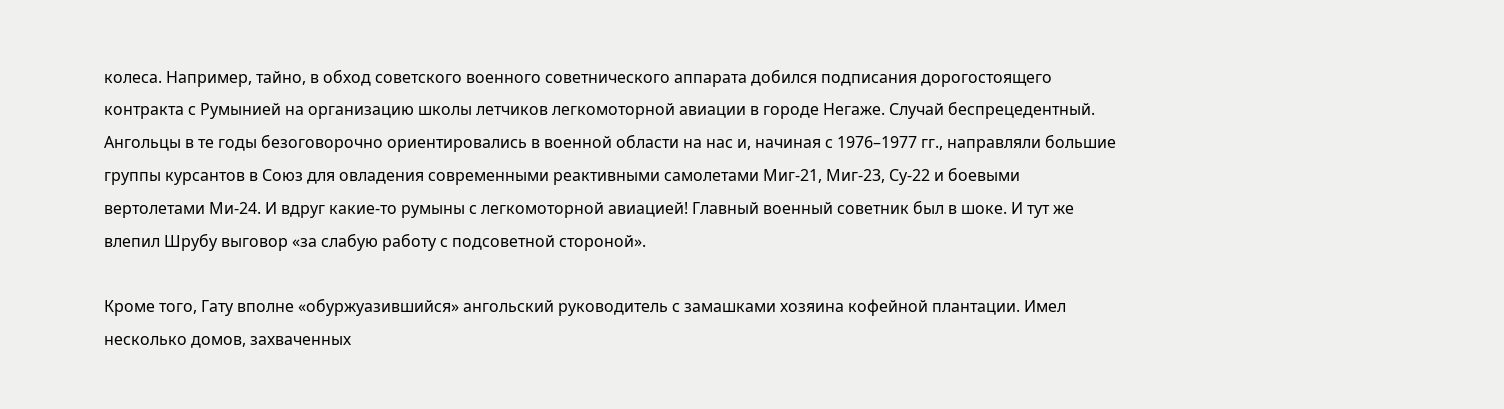колеса. Например, тайно, в обход советского военного советнического аппарата добился подписания дорогостоящего контракта с Румынией на организацию школы летчиков легкомоторной авиации в городе Негаже. Случай беспрецедентный. Ангольцы в те годы безоговорочно ориентировались в военной области на нас и, начиная с 1976–1977 гг., направляли большие группы курсантов в Союз для овладения современными реактивными самолетами Миг-21, Миг-23, Су-22 и боевыми вертолетами Ми-24. И вдруг какие-то румыны с легкомоторной авиацией! Главный военный советник был в шоке. И тут же влепил Шрубу выговор «за слабую работу с подсоветной стороной».

Кроме того, Гату вполне «обуржуазившийся» ангольский руководитель с замашками хозяина кофейной плантации. Имел несколько домов, захваченных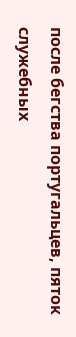после бегства португальцев, пяток служебных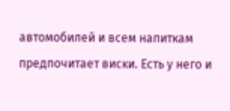автомобилей и всем напиткам предпочитает виски. Есть у него и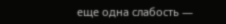еще одна слабость —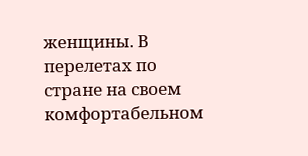женщины. В перелетах по стране на своем комфортабельном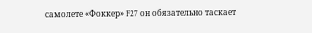самолете «Фоккер» F27 он обязательно таскает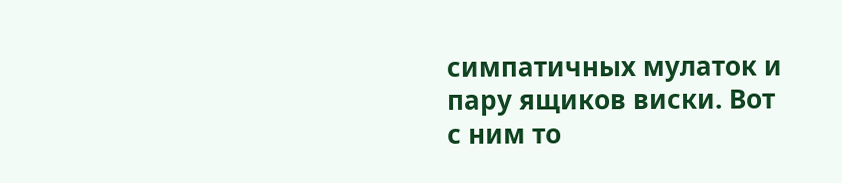симпатичных мулаток и пару ящиков виски. Вот с ним то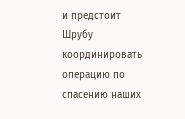и предстоит Шрубу координировать операцию по спасению наших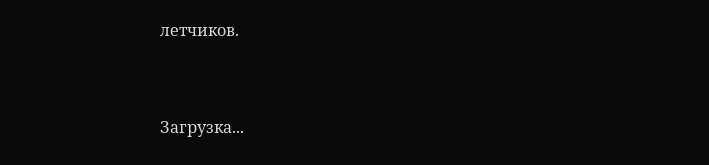летчиков.


Загрузка...